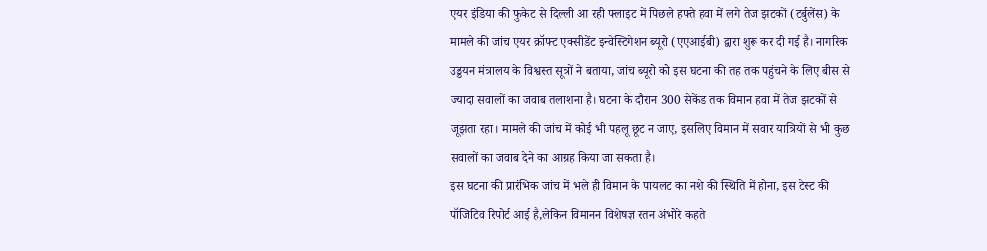एयर इंडिया की फुकेट से दिल्ली आ रही फ्लाइट में पिछले हफ्ते हवा में लगे तेज झटकों (टर्बुलेंस) के मामले की जांच एयर क्रॉफ्ट एक्सीडेंट इन्वेस्टिगेशन ब्यूरो (एएआईबी) द्वारा शुरू कर दी गई है। नागरिक उड्डयन मंत्रालय के विश्वस्त सूत्रों ने बताया, जांच ब्यूरो को इस घटना की तह तक पहुंचने के लिए बीस से ज्यादा सवालों का जवाब तलाशना है। घटना के दौरान 300 सेकेंड तक विमान हवा में तेज झटकों से जूझता रहा। मामले की जांच में कोई भी पहलू छूट न जाए, इसलिए विमान में सवार यात्रियों से भी कुछ सवालों का जवाब देने का आग्रह किया जा सकता है।
इस घटना की प्रारंभिक जांच में भले ही विमान के पायलट का नशे की स्थिति में होना, इस टेस्ट की पॉजिटिव रिपोर्ट आई है,लेकिन विमानन विशेषज्ञ रतन अंभोरे कहते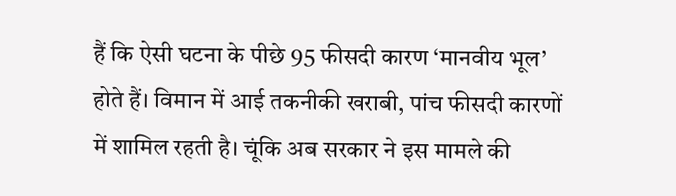हैं कि ऐसी घटना के पीछे 95 फीसदी कारण ‘मानवीय भूल’ होते हैं। विमान में आई तकनीकी खराबी, पांच फीसदी कारणों में शामिल रहती है। चूंकि अब सरकार ने इस मामले की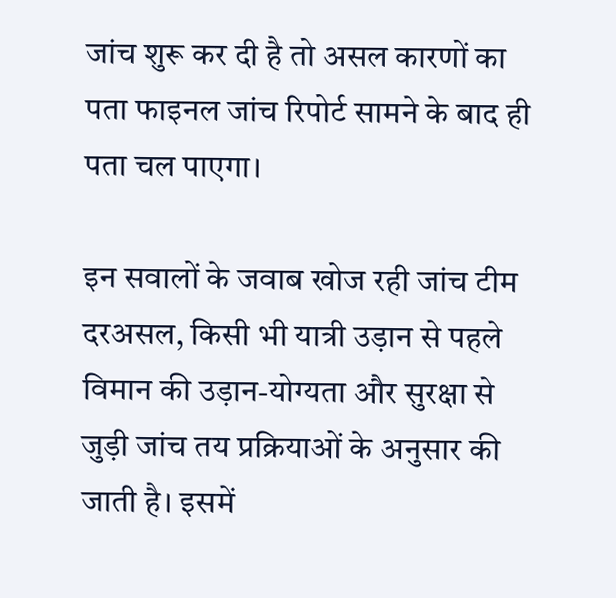जांच शुरू कर दी है तो असल कारणों का पता फाइनल जांच रिपोर्ट सामने के बाद ही पता चल पाएगा।

इन सवालों के जवाब खोज रही जांच टीम
दरअसल, किसी भी यात्री उड़ान से पहले विमान की उड़ान-योग्यता और सुरक्षा से जुड़ी जांच तय प्रक्रियाओं के अनुसार की जाती है। इसमें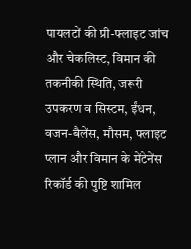पायलटों की प्री-फ्लाइट जांच और चेकलिस्ट, विमान की तकनीकी स्थिति, जरूरी उपकरण व सिस्टम, ईंधन, वजन-बैलेंस, मौसम, फ्लाइट प्लान और विमान के मेंटेनेंस रिकॉर्ड की पुष्टि शामिल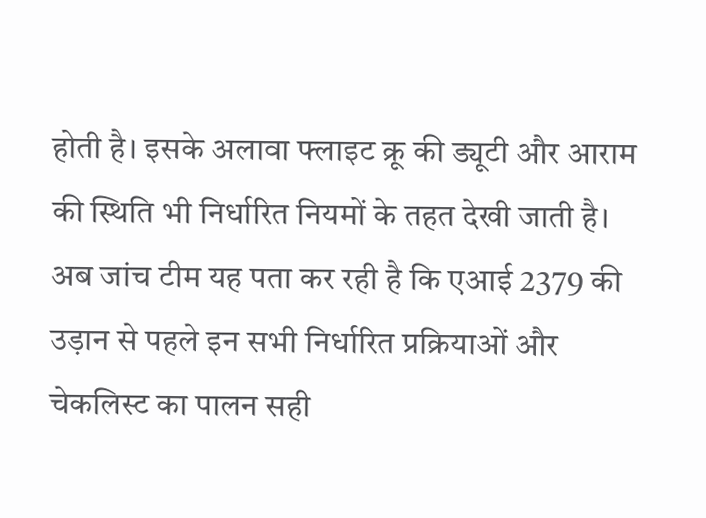होती है। इसके अलावा फ्लाइट क्रू की ड्यूटी और आराम की स्थिति भी निर्धारित नियमों के तहत देखी जाती है। अब जांच टीम यह पता कर रही है कि एआई 2379 की उड़ान से पहले इन सभी निर्धारित प्रक्रियाओं और चेकलिस्ट का पालन सही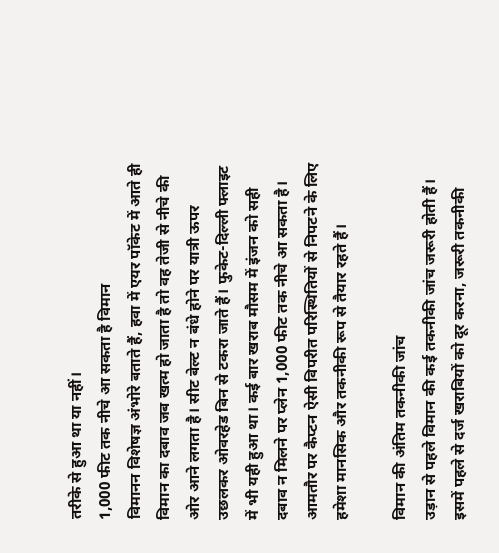तरीके से हुआ था या नहीं।
1,000 फीट तक नीचे आ सकता है विमान
विमानन विशेषज्ञ अंभोरे बताते हैं, हवा में एयर पॉकेट में आते ही विमान का दबाव जब खत्म हो जाता है तो वह तेजी से नीचे की ओर आने लगता है। सीट बेल्ट न बंधे होने पर यात्री ऊपर उछलकर ओवरहेड बिन से टकरा जाते हैं। फुकेट-दिल्ली फ्लाइट में भी यही हुआ था। कई बार खराब मौसम में इंजन को सही दबाव न मिलने पर प्लेन 1,000 फीट तक नीचे आ सकता है। आमतौर पर कैप्टन ऐसी विपरीत परिस्थितियों से निपटने के लिए हमेशा मानसिक और तकनीकी रूप से तैयार रहते हैं।

विमान की अंतिम तकनीकी जांच
उड़ान से पहले विमान की कई तकनीकी जांच जरूरी होती हैं। इसमें पहले से दर्ज खराबियों को दूर करना, जरूरी तकनीकी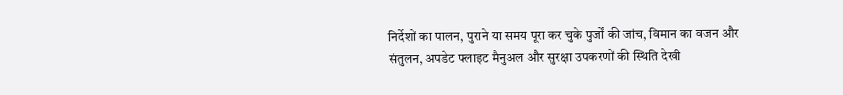निर्देशों का पालन, पुराने या समय पूरा कर चुके पुर्जों की जांच, विमान का वजन और संतुलन, अपडेट फ्लाइट मैनुअल और सुरक्षा उपकरणों की स्थिति देखी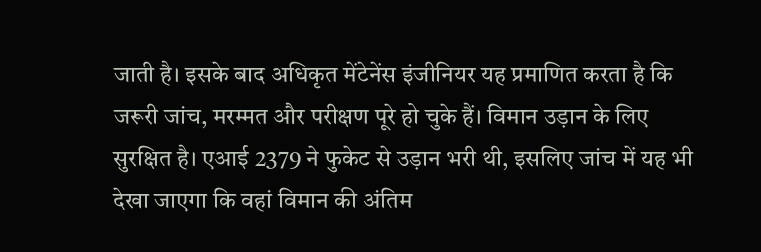जाती है। इसके बाद अधिकृत मेंटेनेंस इंजीनियर यह प्रमाणित करता है कि जरूरी जांच, मरम्मत और परीक्षण पूरे हो चुके हैं। विमान उड़ान के लिए सुरक्षित है। एआई 2379 ने फुकेट से उड़ान भरी थी, इसलिए जांच में यह भी देखा जाएगा कि वहां विमान की अंतिम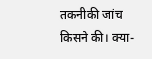तकनीकी जांच किसने की। क्या-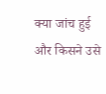क्या जांच हुई और किसने उसे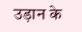उड़ान के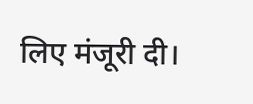लिए मंजूरी दी।